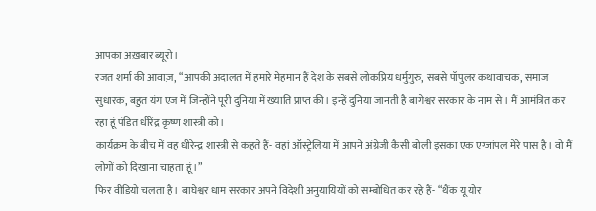आपका अख़बार ब्यूरो।
रजत शर्मा की आवाज़, “आपकी अदालत में हमारे मेहमान हैं देश के सबसे लोकप्रिय धर्मुगुरु, सबसे पॉपुलर कथावाचक, समाज सुधारक, बहुत यंग एज में जिन्होंने पूरी दुनिया में ख्याति प्राप्त की। इन्हें दुनिया जानती है बागेश्वर सरकार के नाम से। मैं आमंत्रित कर रहा हूं पंडित धीरेंद्र कृष्ण शास्त्री को।
कार्यक्रम के बीच में वह धीरेन्द्र शास्त्री से कहते हैं- वहां ऑस्ट्रेलिया में आपने अंग्रेजी कैसी बोली इसका एक एग्जांपल मेरे पास है। वो मैं लोगों को दिखाना चाहता हूं।”
फिर वीडियो चलता है। बाघेश्वर धाम सरकार अपने विदेशी अनुयायियों को सम्बोधित कर रहे हैं- “थैंक यू योर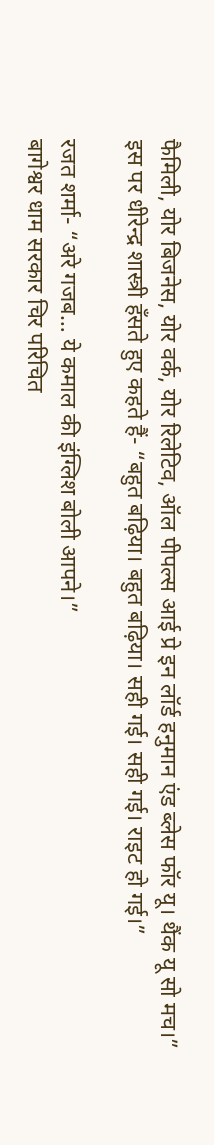फैमिली, योर बिजनेस, योर वर्क, योर रिलेटिव, ऑल पीपल्स आई प्रे इन लॉर्ड हनुमान एंड ब्लेस फॉर यू। थैंक यू सो मच।”
इस पर धीरेन्द्र शास्त्री हँसते हुए कहते हैं- “बहुत बढ़िया। बहुत बढ़िया। सही गई। सही गई। राइट हो गई।”

रजत शर्मा- “अरे गजब… ये कमाल की इंग्लिश बोली आपने।”
बागेश्वर धाम सरकार चिर परिचित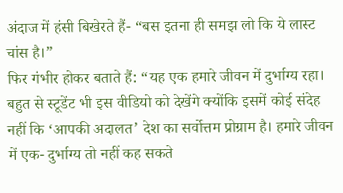अंदाज में हंसी बिखेरते हैं- “बस इतना ही समझ लो कि ये लास्ट चांस है।”
फिर गंभीर होकर बताते हैं: “यह एक हमारे जीवन में दुर्भाग्य रहा। बहुत से स्टूडेंट भी इस वीडियो को देखेंगे क्योंकि इसमें कोई संदेह नहीं कि ‘आपकी अदालत’ देश का सर्वोत्तम प्रोग्राम है। हमारे जीवन में एक- दुर्भाग्य तो नहीं कह सकते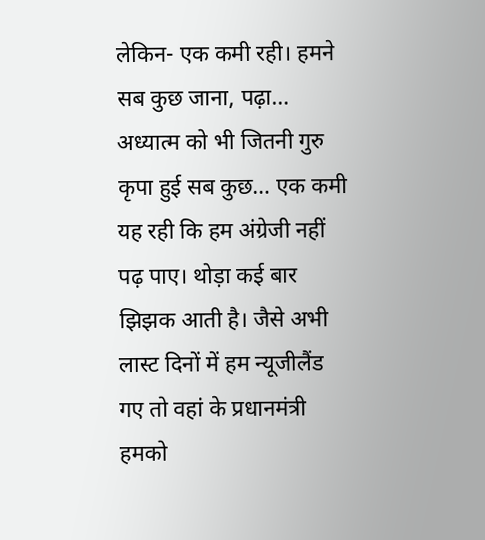लेकिन- एक कमी रही। हमने सब कुछ जाना, पढ़ा… अध्यात्म को भी जितनी गुरु कृपा हुई सब कुछ… एक कमी यह रही कि हम अंग्रेजी नहीं पढ़ पाए। थोड़ा कई बार झिझक आती है। जैसे अभी लास्ट दिनों में हम न्यूजीलैंड गए तो वहां के प्रधानमंत्री हमको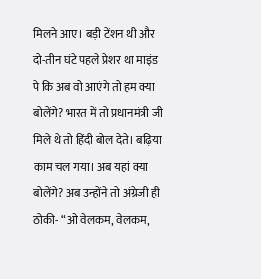मिलने आए। बड़ी टेंशन थी और दो-तीन घंटे पहले प्रेशर था माइंड पे कि अब वो आएंगे तो हम क्या बोलेंगे? भारत में तो प्रधानमंत्री जी मिले थे तो हिंदी बोल देते। बढ़िया काम चल गया। अब यहां क्या बोलेंगे? अब उन्होंने तो अंग्रेजी ही ठोकी- “ओ वेलकम, वेलकम,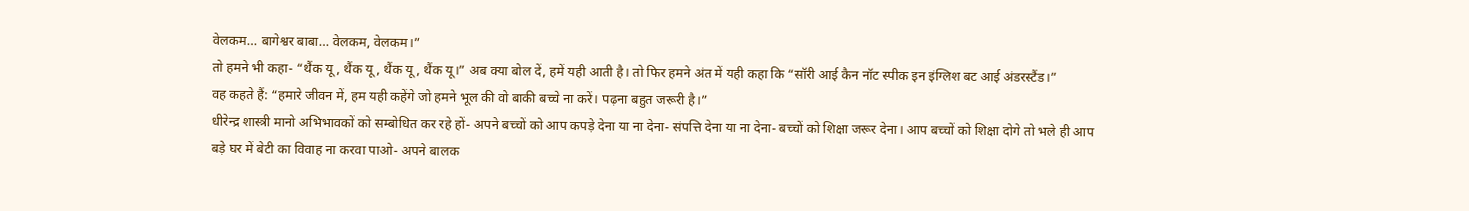वेलकम… बागेश्वर बाबा… वेलकम, वेलकम।”
तो हमने भी कहा- “थैंक यू, थैंक यू, थैंक यू, थैंक यू।” अब क्या बोल दें, हमें यही आती है। तो फिर हमने अंत में यही कहा कि “सॉरी आई कैन नॉट स्पीक इन इंग्लिश बट आई अंडरस्टैंड।”
वह कहते हैं: “हमारे जीवन में, हम यही कहेंगे जो हमने भूल की वो बाकी बच्चे ना करें। पढ़ना बहुत जरूरी है।”
धीरेन्द्र शास्त्री मानो अभिभावकों को सम्बोधित कर रहे हों- अपने बच्चों को आप कपड़े देना या ना देना- संपत्ति देना या ना देना- बच्चों को शिक्षा जरूर देना। आप बच्चों को शिक्षा दोगे तो भले ही आप बड़े घर में बेटी का विवाह ना करवा पाओ- अपने बालक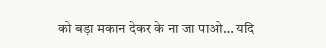को बड़ा मकान देकर के ना जा पाओ… यदि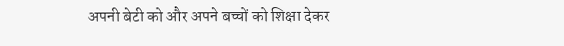अपनी बेटी को और अपने बच्चों को शिक्षा देकर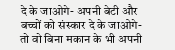दे के जाओगे- अपनी बेटी और बच्चों को संस्कार दे के जाओगे- तो वो बिना मकान के भी अपनी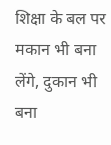शिक्षा के बल पर मकान भी बना लेंगे, दुकान भी बना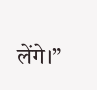लेंगे।”